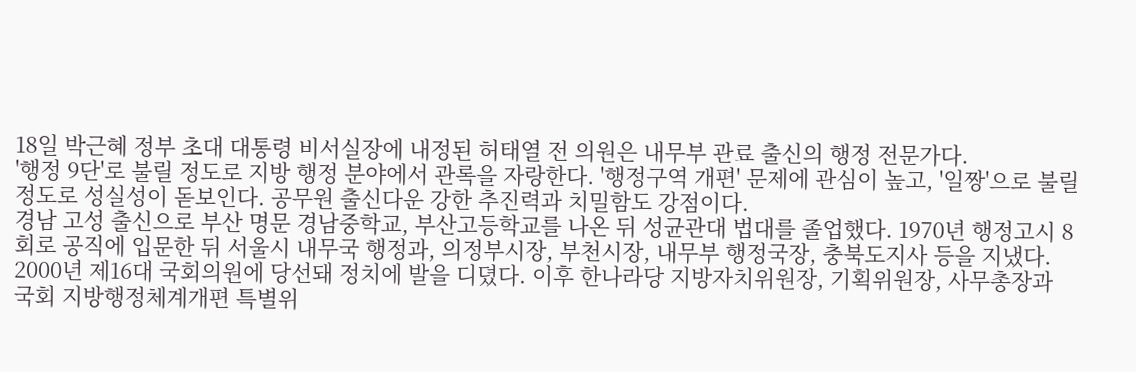18일 박근혜 정부 초대 대통령 비서실장에 내정된 허태열 전 의원은 내무부 관료 출신의 행정 전문가다.
'행정 9단'로 불릴 정도로 지방 행정 분야에서 관록을 자랑한다. '행정구역 개편' 문제에 관심이 높고, '일짱'으로 불릴 정도로 성실성이 돋보인다. 공무원 출신다운 강한 추진력과 치밀함도 강점이다.
경남 고성 출신으로 부산 명문 경남중학교, 부산고등학교를 나온 뒤 성균관대 법대를 졸업했다. 1970년 행정고시 8회로 공직에 입문한 뒤 서울시 내무국 행정과, 의정부시장, 부천시장, 내무부 행정국장, 충북도지사 등을 지냈다. 2000년 제16대 국회의원에 당선돼 정치에 발을 디뎠다. 이후 한나라당 지방자치위원장, 기획위원장, 사무총장과 국회 지방행정체계개편 특별위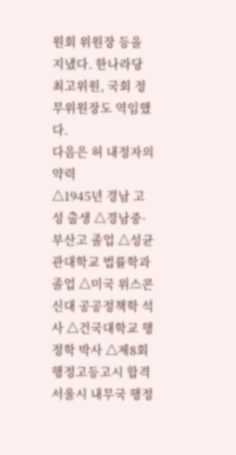원회 위원장 등을 지냈다. 한나라당 최고위원, 국회 정무위원장도 역임했다.
다음은 허 내정자의 약력
△1945년 경남 고성 출생 △경남중·부산고 졸업 △성균관대학교 법률학과 졸업 △미국 위스콘신대 공공정책학 석사 △건국대학교 행정학 박사 △제8회 행정고등고시 합격 서울시 내무국 행정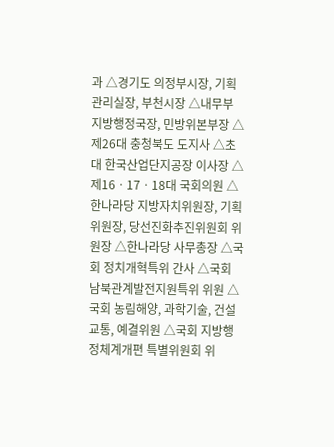과 △경기도 의정부시장, 기획관리실장, 부천시장 △내무부 지방행정국장, 민방위본부장 △제26대 충청북도 도지사 △초대 한국산업단지공장 이사장 △제16ㆍ17ㆍ18대 국회의원 △한나라당 지방자치위원장, 기획위원장, 당선진화추진위원회 위원장 △한나라당 사무총장 △국회 정치개혁특위 간사 △국회 남북관계발전지원특위 위원 △국회 농림해양, 과학기술, 건설교통, 예결위원 △국회 지방행정체계개편 특별위원회 위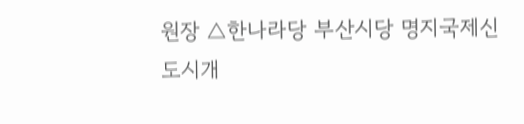원장 △한나라당 부산시당 명지국제신도시개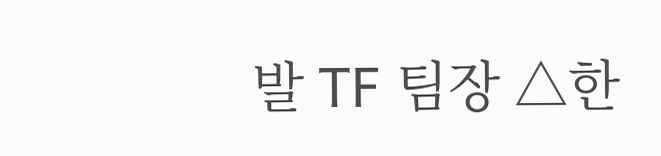발 TF 팀장 △한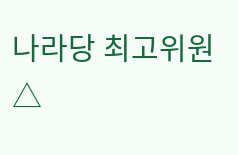나라당 최고위원 △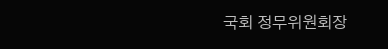국회 정무위원회장